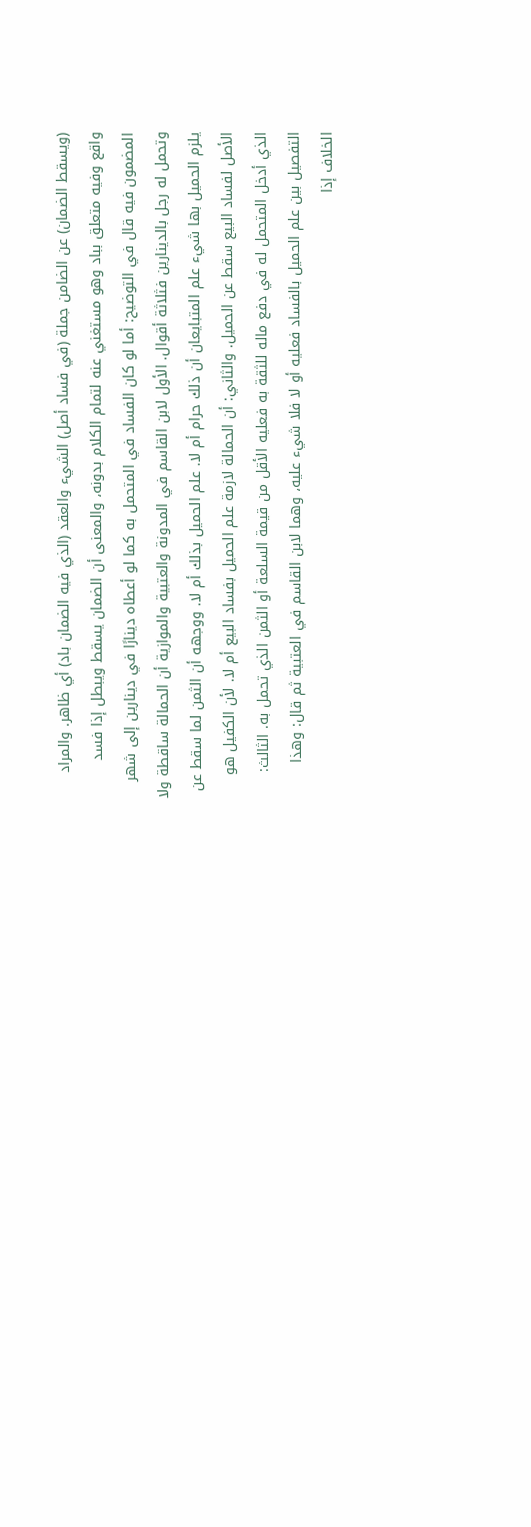(ويسقط الضمان) عن الضامن جملة (في فساد أصل) الشيء والعقد (الذي فيه الضمان باد) أي ظاهر. والمراد واقع وفيه متعلق بباد وهو مستغني عنه لتمام الكلام بدونه، والمعنى أن الضمان يسقط ويبطل إذا فسد المضمون فيه قال في التوضيح: أما لو كان الفساد في المتحمل به كما لو أعطاه دينارًا في دينارين إلى شهر وتحمل له رجل بالدينارين فثلاثة أقوال. الأول لابن القاسم في المدونة والعتبية والموازية أن الحمالة ساقطة ولا يلزم الحميل بها شيء علم المتبايعان أن ذلك حرام أم لا. علم الحميل بذلك أم لا. ووجهه أن الثمن لما سقط عن الأصل لفساد البيع سقط عن الحميل. والثاني: أن الحمالة لازمة علم الحميل بفساد البيع أم لا. لأن الكفيل هو الذي أدخل المتحمل له في دفع ماله للثقة به فعليه الأقل من قيمة السلعة أو الثمن الذي تحمل به. الثالث: التفصيل بين علم الحميل بالفساد فعليه أو لا فلا شيء عليه، وهما لابن القاسم في العتبية ثم قال: وهذا الخلاف إذا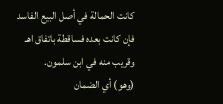كانت الحمالة في أصل البيع الفاسد فإن كانت بعده فساقطة باتفاق اهـ وقريب منه في ابن سلمون.
(وهو) أي الضمان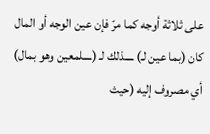على ثلاثة أوجه كما مرّ فإن عين الوجه أو المال كان (بما عين لـ) ــــذلك لـ (ــــلمعين وهو بمال) أي مصروف إليه (حيث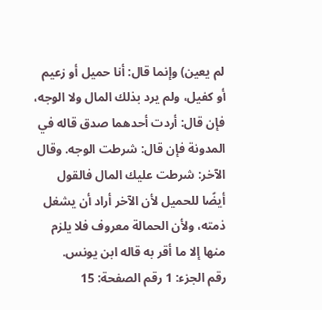لم يعين) وإنما قال: أنا حميل أو زعيم أو كفيل، ولم يرد بذلك المال ولا الوجه، فإن قال: أردت أحدهما صدق قاله في المدونة فإن قال: شرطت الوجه. وقال الآخر: شرطت عليك المال فالقول أيضًا للحميل لأن الآخر أراد أن يشغل ذمته، ولأن الحمالة معروف فلا يلزم منها إلا ما أقر به قاله ابن يونس.
رقم الجزء: 1 رقم الصفحة: 15